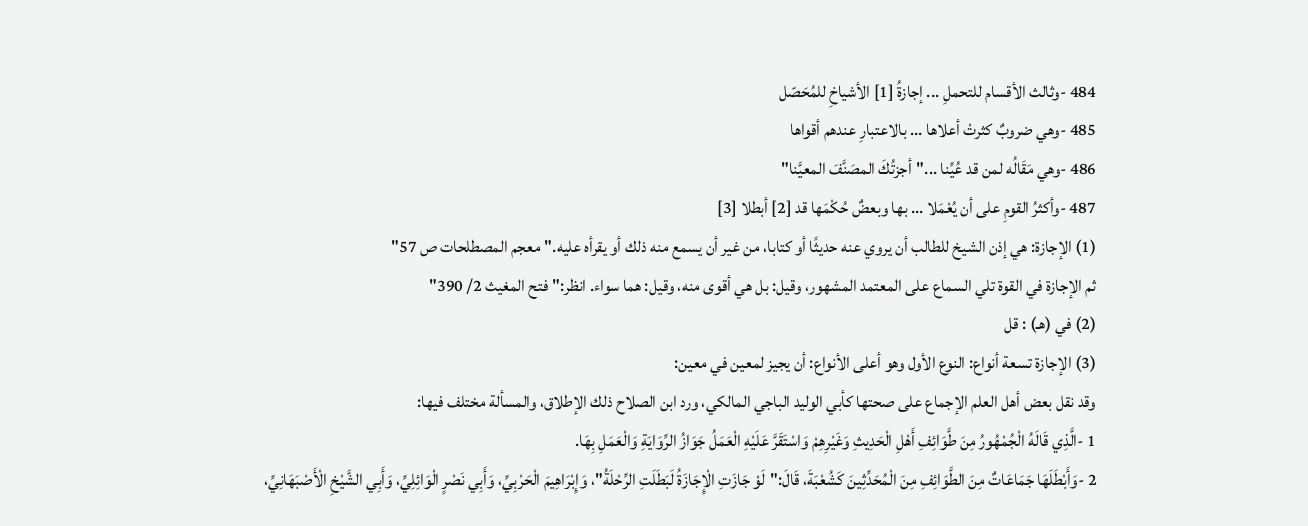484 -وثالث الأقسام للتحملِ ... إجازةُ [1] الأشياخِ للمُحَصّل
485 -وهي ضروبٌ كثرتْ أعلاها ... بالاعتبارِ عندهم أقواها
486 -وهي مَقَالُه لمن قد عُيِّنا ..."أجزتُكَ المصَنَّفَ المعيَّنا"
487 -وأكثرُ القومِ على أن يُعْمَلا ... بها وبعضٌ حُكْمَها قد [2] أبطلا [3]
(1) الإجازة: هي إذن الشيخ للطالب أن يروي عنه حديثًا أو كتابا، من غير أن يسمع منه ذلك أو يقرأه عليه."معجم المصطلحات ص 57"
ثم الإجازة في القوة تلي السماع على المعتمد المشهور، وقيل: بل هي أقوى منه، وقيل: هما سواء. انظر:"فتح المغيث 2/ 390"
(2) في (هـ) : قل
(3) الإجازة تسعة أنواع: النوع الأول وهو أعلى الأنواع: أن يجيز لمعين في معين:
وقد نقل بعض أهل العلم الإجماع على صحتها كأبي الوليد الباجي المالكي، ورد ابن الصلاح ذلك الإطلاق، والمسألة مختلف فيها:
1 -الَّذِي قَالَهُ الْجُمْهُورُ مِنَ طَّوَائِفِ أَهْلِ الْحَدِيثِ وَغَيْرِهِمْ وَاسْتَقَرَّ عَلَيْهِ الْعَمَلُ جَوَازُ الرِّوَايَةِ وَالْعَمَلِ بِهَا.
2 -وَأَبْطَلَهَا جَمَاعَاتٌ مِنَ الطَّوَائِفِ مِنَ الْمُحَدِّثِينَ كَشُعْبَةَ، قَالَ:"لَوْ جَازَتِ الْإِجَازَةُ لَبَطَلَتِ الرِّحْلَةُ"، وَإِبْرَاهِيمَ الْحَرْبِيِّ، وَأَبِي نَصْرٍ الْوَائِلِيِّ، وَأَبِي الشَّيْخِ الْأَصْبَهَانِيِّ،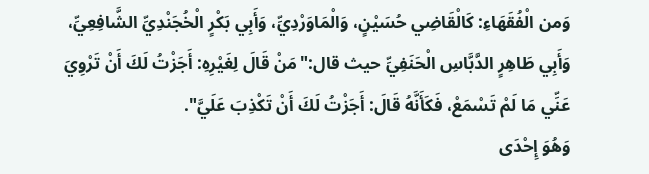وَمن الْفُقَهَاءِ: كَالْقَاضِي حُسَيْنٍ، وَالْمَاوَرْدِيِّ، وَأَبِي بَكْرٍ الْخُجَنْدِيِّ الشَّافِعِيِّ، وَأَبِي طَاهِرٍ الدَّبَّاسِ الْحَنَفِيِّ حيث قال:"مَنْ قَالَ لِغَيْرِهِ: أَجَزْتُ لَكَ أَنْ تَرْوِيَ عَنِّي مَا لَمْ تَسْمَعْ، فَكَأَنَّهُ قَالَ: أَجَزْتُ لَكَ أَنْ تَكْذِبَ عَلَيَّ".
وَهُوَ إِحْدَى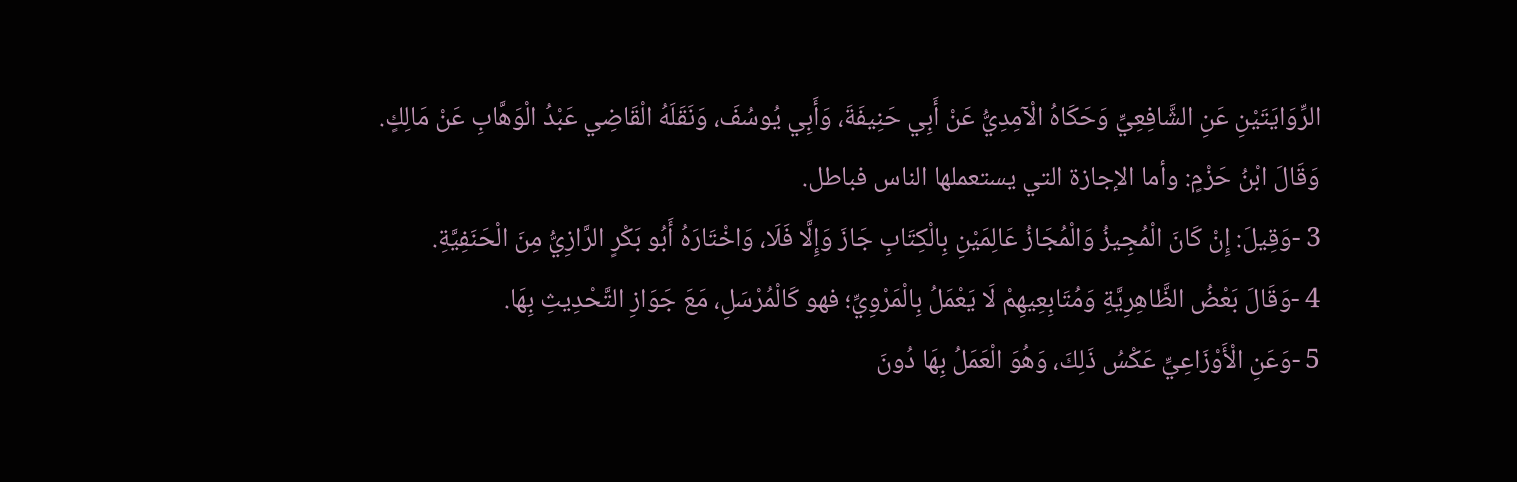الرِّوَايَتَيْنِ عَنِ الشَّافِعِيِّ وَحَكَاهُ الْآمِدِيُّ عَنْ أَبِي حَنِيفَةَ، وَأَبِي يُوسُفَ، وَنَقَلَهُ الْقَاضِي عَبْدُ الْوَهَّابِ عَنْ مَالِكٍ.
وَقَالَ ابْنُ حَزْمٍ: وأما الإجازة التي يستعملها الناس فباطل.
3 -وَقِيلَ: إِنْ كَانَ الْمُجِيزُ وَالْمُجَازُ عَالِمَيْنِ بِالْكِتَابِ جَازَ وَإِلَّا فَلَا، وَاخْتَارَهُ أَبُو بَكْرٍ الرَّازِيُّ مِنَ الْحَنَفِيَّةِ.
4 -وَقَالَ بَعْضُ الظَّاهِرِيَّةِ وَمُتَابِعِيهِمْ لَا يَعْمَلُ بِالْمَرْوِيِّ؛ فهو كَالْمُرْسَلِ، مَعَ جَوَازِ التَّحْدِيثِ بِهَا.
5 -وَعَنِ الْأَوْزَاعِيِّ عَكْسُ ذَلِكَ، وَهُوَ الْعَمَلُ بِهَا دُونَ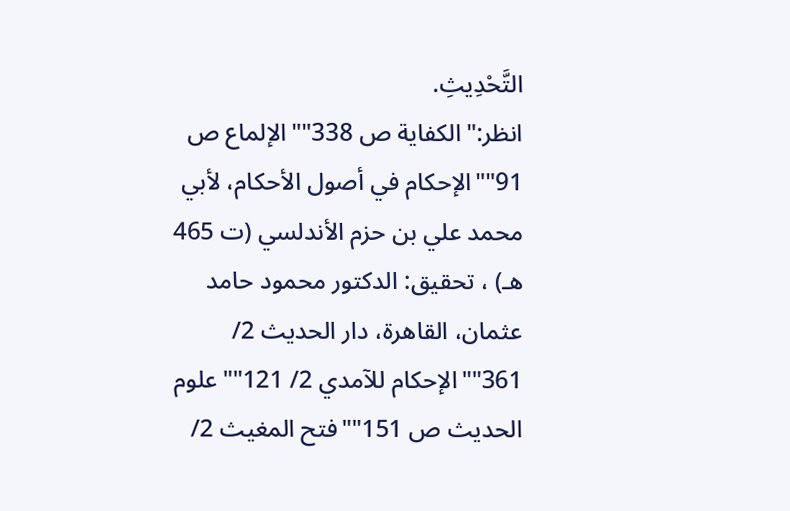التَّحْدِيثِ.
انظر:"الكفاية ص 338""الإلماع ص 91""الإحكام في أصول الأحكام، لأبي محمد علي بن حزم الأندلسي (ت 465 هـ) ، تحقيق: الدكتور محمود حامد عثمان، القاهرة، دار الحديث 2/ 361""الإحكام للآمدي 2/ 121""علوم الحديث ص 151""فتح المغيث 2/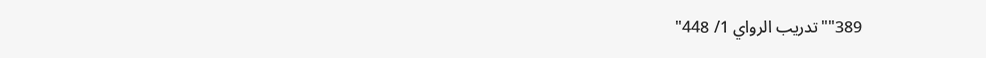389""تدريب الرواي 1/ 448"